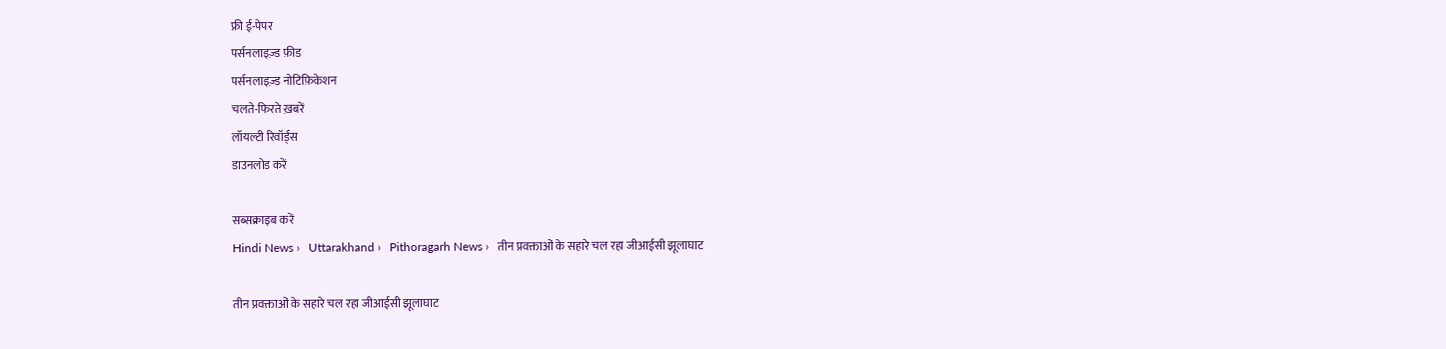फ्री ई-पेपर
पर्सनलाइज़्ड फ़ीड
पर्सनलाइज़्ड नोटिफ़िकेशन
चलते-फिरते ख़बरें
लॉयल्टी रिवॉर्ड्स
डाउनलोड करें

सब्सक्राइब करें
Hindi News ›   Uttarakhand ›   Pithoragarh News ›   तीन प्रवक्ताओं के सहारे चल रहा जीआईसी झूलाघाट

तीन प्रवक्ताओं के सहारे चल रहा जीआईसी झूलाघाट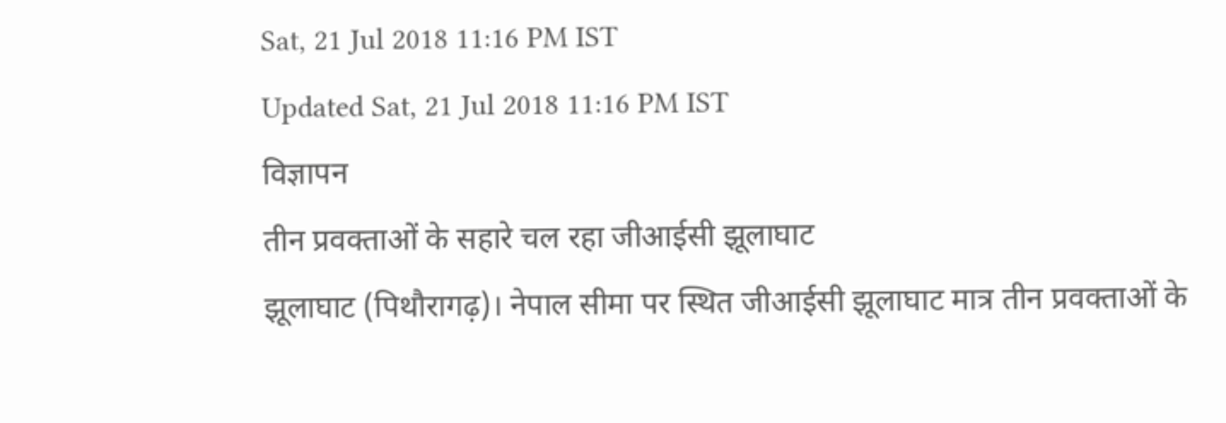Sat, 21 Jul 2018 11:16 PM IST
Updated Sat, 21 Jul 2018 11:16 PM IST
विज्ञापन
तीन प्रवक्ताओं के सहारे चल रहा जीआईसी झूलाघाट
झूलाघाट (पिथौरागढ़)। नेपाल सीमा पर स्थित जीआईसी झूलाघाट मात्र तीन प्रवक्ताओं के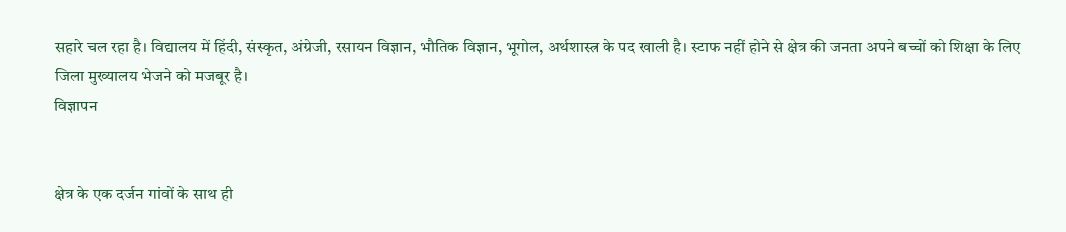सहारे चल रहा है। विद्यालय में हिंदी, संस्कृत, अंग्रेजी, रसायन विज्ञान, भौतिक विज्ञान, भूगोल, अर्थशास्त्र के पद खाली है। स्टाफ नहीं होने से क्षेत्र की जनता अपने बच्चों को शिक्षा के लिए जिला मुख्यालय भेजने को मजबूर है।
विज्ञापन


क्षेत्र के एक दर्जन गांवों के साथ ही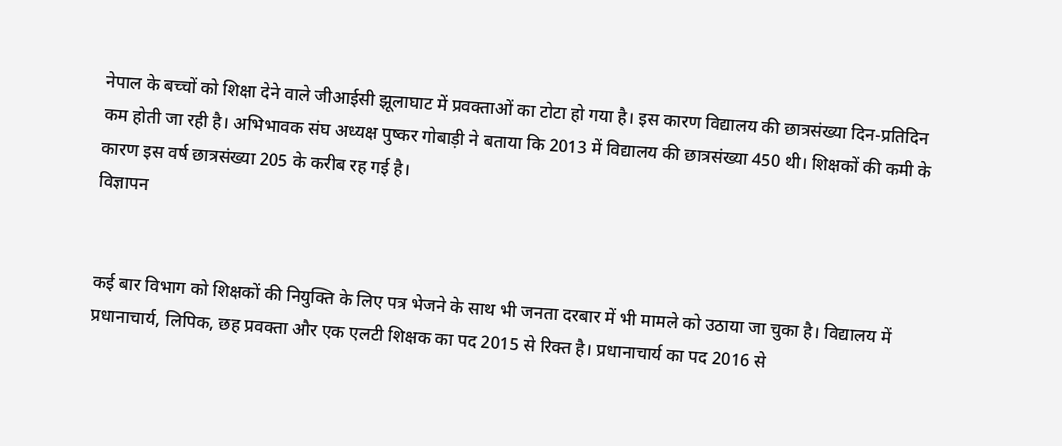नेपाल के बच्चों को शिक्षा देने वाले जीआईसी झूलाघाट में प्रवक्ताओं का टोटा हो गया है। इस कारण विद्यालय की छात्रसंख्या दिन-प्रतिदिन कम होती जा रही है। अभिभावक संघ अध्यक्ष पुष्कर गोबाड़ी ने बताया कि 2013 में विद्यालय की छात्रसंख्या 450 थी। शिक्षकों की कमी के कारण इस वर्ष छात्रसंख्या 205 के करीब रह गई है।
विज्ञापन


कई बार विभाग को शिक्षकों की नियुक्ति के लिए पत्र भेजने के साथ भी जनता दरबार में भी मामले को उठाया जा चुका है। विद्यालय में प्रधानाचार्य, लिपिक, छह प्रवक्ता और एक एलटी शिक्षक का पद 2015 से रिक्त है। प्रधानाचार्य का पद 2016 से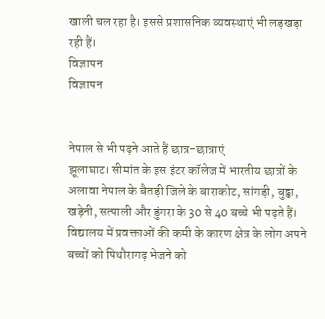खाली चल रहा है। इससे प्रशासनिक व्यवस्थाएं भी लड़खड़ा रही हैं।
विज्ञापन
विज्ञापन


नेपाल से भी पढ़ने आते हैं छात्र-छात्राएं
झूलाघाट। सीमांत के इस इंटर कॉलेज में भारतीय छात्रों के अलावा नेपाल के बैतड़ी जिले के बाराकोट, सांगड़ी, बुढ्ढा, खड़ेनी, सत्पाली और डुंगरा के 30 से 40 बच्चे भी पढ़ते हैं। विद्यालय में प्रवक्ताओं की कमी के कारण क्षेत्र के लोग अपने बच्चों को पिथौरागढ़ भेजने को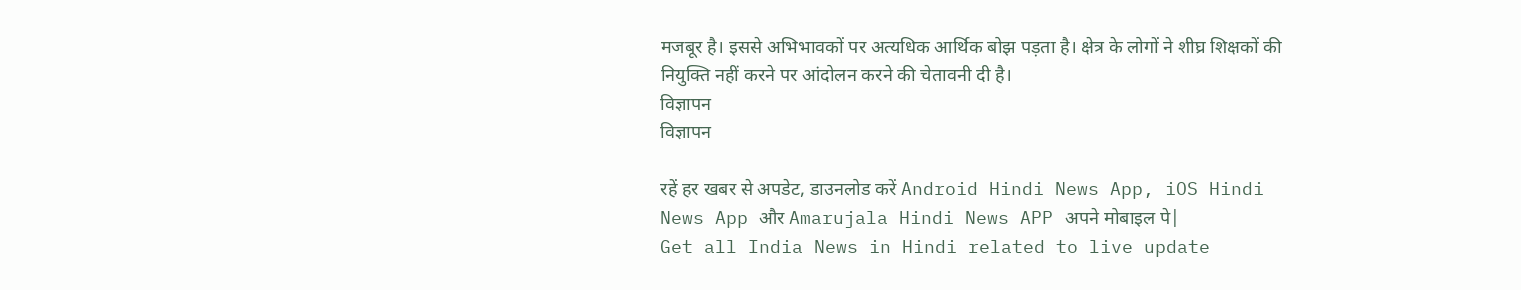मजबूर है। इससे अभिभावकों पर अत्यधिक आर्थिक बोझ पड़ता है। क्षेत्र के लोगों ने शीघ्र शिक्षकों की नियुक्ति नहीं करने पर आंदोलन करने की चेतावनी दी है।
विज्ञापन
विज्ञापन

रहें हर खबर से अपडेट, डाउनलोड करें Android Hindi News App, iOS Hindi News App और Amarujala Hindi News APP अपने मोबाइल पे|
Get all India News in Hindi related to live update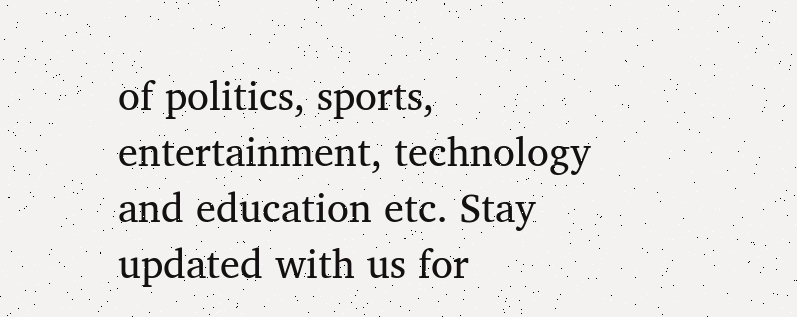of politics, sports, entertainment, technology and education etc. Stay updated with us for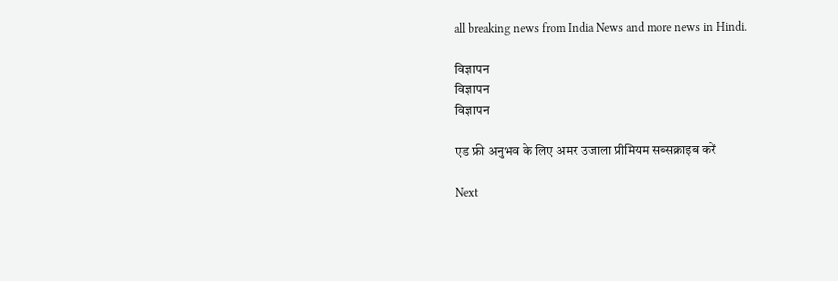all breaking news from India News and more news in Hindi.

विज्ञापन
विज्ञापन
विज्ञापन

एड फ्री अनुभव के लिए अमर उजाला प्रीमियम सब्सक्राइब करें

Next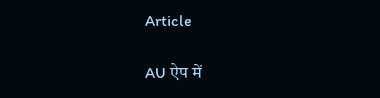Article

AU ऐप में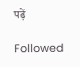पढ़ें

Followed